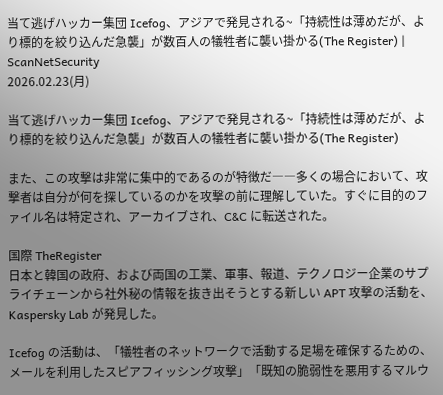当て逃げハッカー集団 Icefog、アジアで発見される~「持続性は薄めだが、より標的を絞り込んだ急襲」が数百人の犠牲者に襲い掛かる(The Register) | ScanNetSecurity
2026.02.23(月)

当て逃げハッカー集団 Icefog、アジアで発見される~「持続性は薄めだが、より標的を絞り込んだ急襲」が数百人の犠牲者に襲い掛かる(The Register)

また、この攻撃は非常に集中的であるのが特徴だ――多くの場合において、攻撃者は自分が何を探しているのかを攻撃の前に理解していた。すぐに目的のファイル名は特定され、アーカイブされ、C&C に転送された。

国際 TheRegister
日本と韓国の政府、および両国の工業、軍事、報道、テクノロジー企業のサプライチェーンから社外秘の情報を抜き出そうとする新しい APT 攻撃の活動を、Kaspersky Lab が発見した。

Icefog の活動は、「犠牲者のネットワークで活動する足場を確保するための、メールを利用したスピアフィッシング攻撃」「既知の脆弱性を悪用するマルウ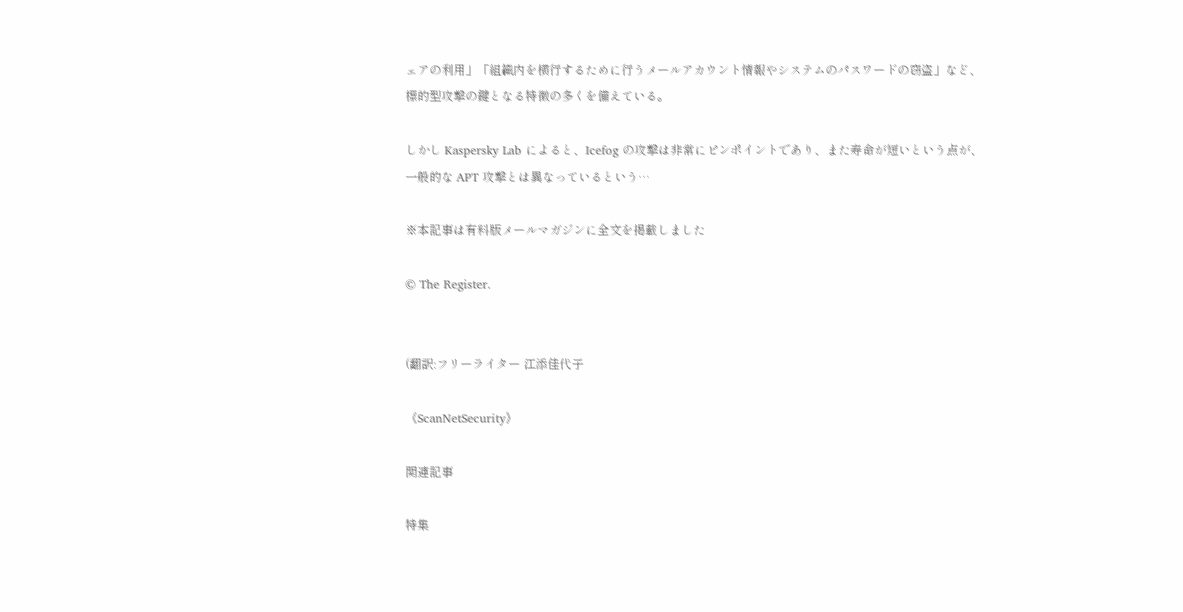ェアの利用」「組織内を横行するために行うメールアカウント情報やシステムのパスワードの窃盗」など、標的型攻撃の鍵となる特徴の多くを備えている。

しかし Kaspersky Lab によると、Icefog の攻撃は非常にピンポイントであり、また寿命が短いという点が、一般的な APT 攻撃とは異なっているという…

※本記事は有料版メールマガジンに全文を掲載しました

© The Register.


(翻訳:フリーライター 江添佳代子

《ScanNetSecurity》

関連記事

特集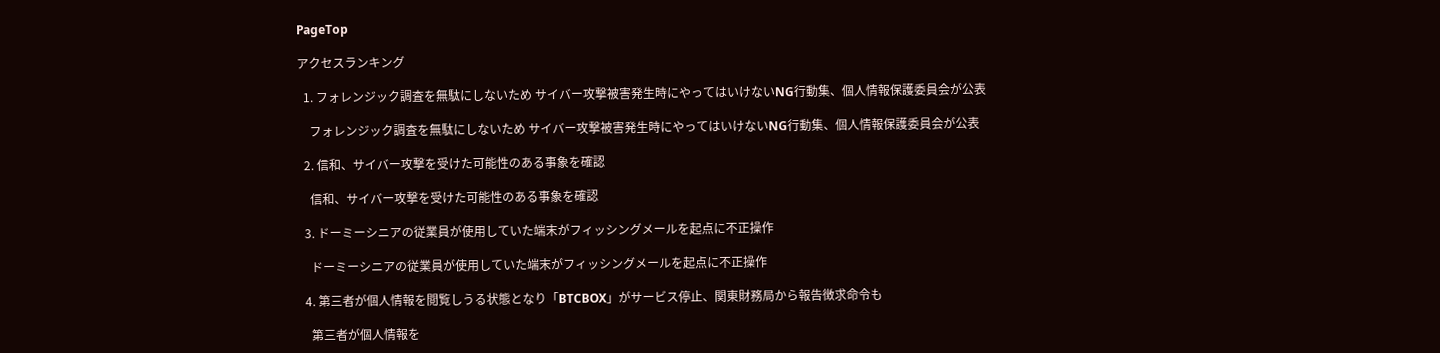PageTop

アクセスランキング

  1. フォレンジック調査を無駄にしないため サイバー攻撃被害発生時にやってはいけないNG行動集、個人情報保護委員会が公表

    フォレンジック調査を無駄にしないため サイバー攻撃被害発生時にやってはいけないNG行動集、個人情報保護委員会が公表

  2. 信和、サイバー攻撃を受けた可能性のある事象を確認

    信和、サイバー攻撃を受けた可能性のある事象を確認

  3. ドーミーシニアの従業員が使用していた端末がフィッシングメールを起点に不正操作

    ドーミーシニアの従業員が使用していた端末がフィッシングメールを起点に不正操作

  4. 第三者が個人情報を閲覧しうる状態となり「BTCBOX」がサービス停止、関東財務局から報告徴求命令も

    第三者が個人情報を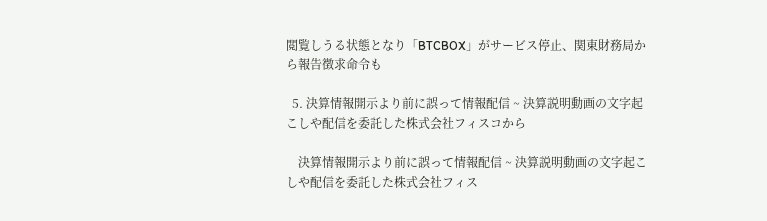閲覧しうる状態となり「BTCBOX」がサービス停止、関東財務局から報告徴求命令も

  5. 決算情報開示より前に誤って情報配信 ~ 決算説明動画の文字起こしや配信を委託した株式会社フィスコから

    決算情報開示より前に誤って情報配信 ~ 決算説明動画の文字起こしや配信を委託した株式会社フィス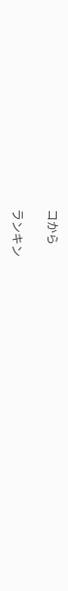コから

ランキン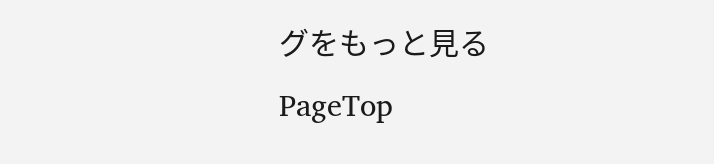グをもっと見る
PageTop